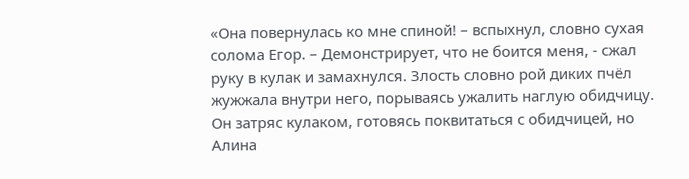«Она повернулась ко мне спиной! – вспыхнул, словно сухая солома Егор. – Демонстрирует, что не боится меня, - сжал руку в кулак и замахнулся. Злость словно рой диких пчёл жужжала внутри него, порываясь ужалить наглую обидчицу. Он затряс кулаком, готовясь поквитаться с обидчицей, но Алина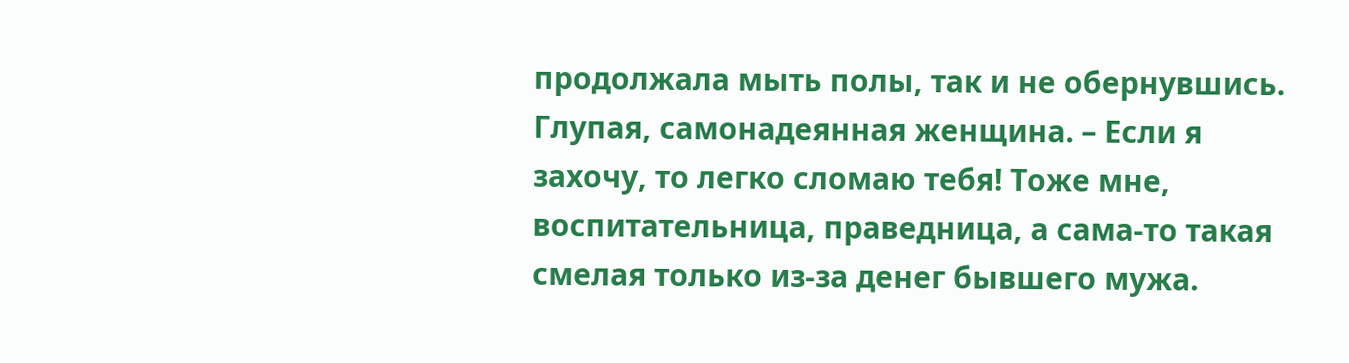продолжала мыть полы, так и не обернувшись. Глупая, самонадеянная женщина. – Если я захочу, то легко сломаю тебя! Тоже мне, воспитательница, праведница, а сама-то такая смелая только из-за денег бывшего мужа.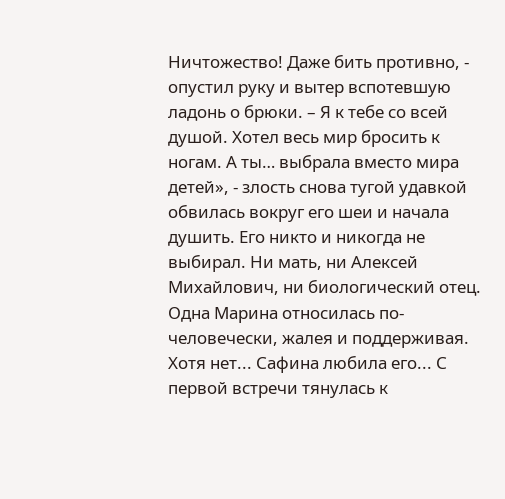Ничтожество! Даже бить противно, - опустил руку и вытер вспотевшую ладонь о брюки. – Я к тебе со всей душой. Хотел весь мир бросить к ногам. А ты… выбрала вместо мира детей», - злость снова тугой удавкой обвилась вокруг его шеи и начала душить. Его никто и никогда не выбирал. Ни мать, ни Алексей Михайлович, ни биологический отец. Одна Марина относилась по-человечески, жалея и поддерживая. Хотя нет... Сафина любила его... С первой встречи тянулась к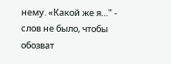нему. «Какой же я…" - слов не было, чтобы обозват